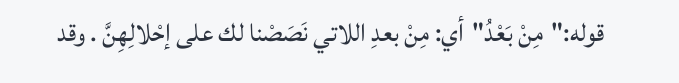قوله:"مِنْ بَعْدُ"أي: مِنْ بعدِ اللاتي نَصَصْنا لك على إحْلالِهِنَّ . وقد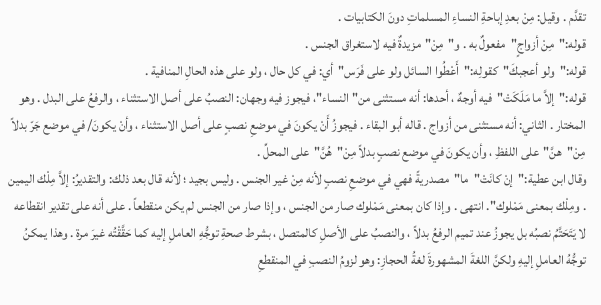تقدَّم . وقيل: مِنْ بعدِ إباحةِ النساءِ المسلماتِ دونَ الكتابيات .
قوله:"مِنْ أزواجٍ"مفعولٌ به . و"مِنْ"مزيدةٌ فيه لاستغراق الجنس .
قوله:"ولو أعجبكَ"كقولِه:"أَعْطُوا السائل ولو على فَرَس"أي: في كل حال ، ولو على هذه الحالِ المنافية .
قوله:"إلاَّ ما مَلَكَتْ"فيه أوجهٌ ، أحدها: أنه مستثنى من"النساء"، فيجوز فيه وجهان: النصبُ على أصل الاستثناء ، والرفعُ على البدل . وهو المختار . الثاني: أنه مستثنى من أزواج . قاله أبو البقاء . فيجوزُ أَنْ يكونَ في موضعِ نصبٍ على أصل الاستثناء ، وأنْ يكونَ/ في موضع جَرّ بدلاً مِنْ"هنَّ"على اللفظِ ، وأن يكونَ في موضع نصبٍ بدلاً مِنْ"هُنَّ"على المحلِّ .
وقال ابن عطية:"إنْ كانَتْ"ما"مصدريةً فهي في موضعِ نصبٍ لأنه مِنْ غير الجنس . وليس بجيد ؛ لأنه قال بعد ذلك: والتقديرُ: إلاَّ مِلْك اليمين . ومِلْك بمعنى مَمْلوك". انتهى . وإذا كان بمعنى مَمْلوك صار من الجنس ، وإذا صار من الجنس لم يكن منقطعاً . على أنه على تقدير انقطاعه لا يَتَحَتَّمُ نصبُه بل يجوزُ عند تميم الرفعُ بدلاً ، والنصبُ على الأصلِ كالمتصل ، بشرط صحةِ توجُّهِ العاملِ إليه كما حَقَّقْتُه غيرَ مرة . وهذا يمكنُ توجُّهُ العاملِ إليهِ ولكنَّ اللغةَ المشهورةَ لغةُ الحجازِ: وهو لزومُ النصبِ في المنقطعِ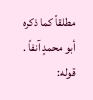مطلقاً كما ذكره أبو محمدٍ آنفاً .
قوله: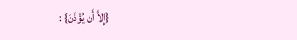{إِلاَّ أَن يُؤْذَنَ} :